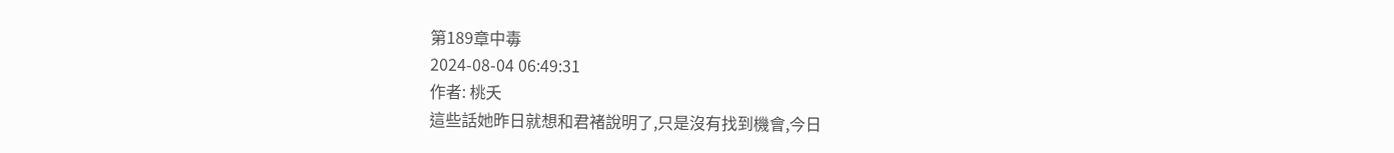第189章中毒
2024-08-04 06:49:31
作者: 桃夭
這些話她昨日就想和君褚說明了,只是沒有找到機會,今日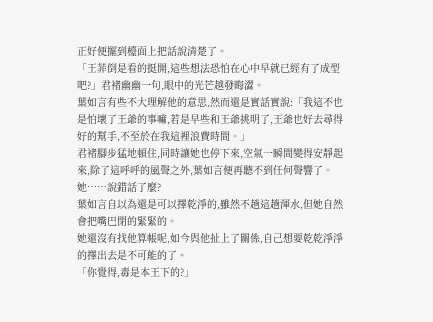正好便擺到檯面上把話說清楚了。
「王菲倒是看的挺開,這些想法恐怕在心中早就已經有了成型吧?」君褚幽幽一句,眼中的光芒越發晦澀。
葉如言有些不大理解他的意思,然而還是實話實說:「我這不也是怕壞了王爺的事嘛,若是早些和王爺挑明了,王爺也好去尋得好的幫手,不至於在我這裡浪費時間。」
君褚腳步猛地頓住,同時讓她也停下來,空氣一瞬間變得安靜起來,除了這呼呼的風聲之外,葉如言便再聽不到任何聲響了。
她……說錯話了麼?
葉如言自以為還是可以擇乾淨的,雖然不趟這趟渾水,但她自然會把嘴巴閉的緊緊的。
她還沒有找他算帳呢,如今與他扯上了關係,自己想要乾乾淨淨的擇出去是不可能的了。
「你覺得,毒是本王下的?」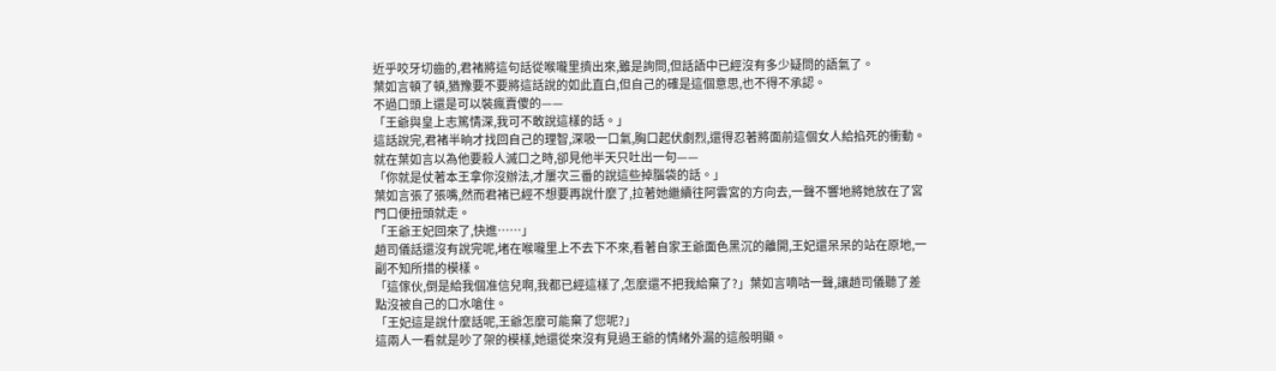近乎咬牙切齒的,君褚將這句話從喉嚨里擠出來,雖是詢問,但話語中已經沒有多少疑問的語氣了。
葉如言頓了頓,猶豫要不要將這話說的如此直白,但自己的確是這個意思,也不得不承認。
不過口頭上還是可以裝瘋賣傻的——
「王爺與皇上志篤情深,我可不敢說這樣的話。」
這話說完,君褚半晌才找回自己的理智,深吸一口氣,胸口起伏劇烈,還得忍著將面前這個女人給掐死的衝動。
就在葉如言以為他要殺人滅口之時,卻見他半天只吐出一句——
「你就是仗著本王拿你沒辦法,才屢次三番的說這些掉腦袋的話。」
葉如言張了張嘴,然而君褚已經不想要再說什麼了,拉著她繼續往阿雲宮的方向去,一聲不響地將她放在了宮門口便扭頭就走。
「王爺王妃回來了,快進……」
趙司儀話還沒有說完呢,堵在喉嚨里上不去下不來,看著自家王爺面色黑沉的離開,王妃還呆呆的站在原地,一副不知所措的模樣。
「這傢伙,倒是給我個准信兒啊,我都已經這樣了,怎麼還不把我給棄了?」葉如言嘀咕一聲,讓趙司儀聽了差點沒被自己的口水嗆住。
「王妃這是說什麼話呢,王爺怎麼可能棄了您呢?」
這兩人一看就是吵了架的模樣,她還從來沒有見過王爺的情緒外漏的這般明顯。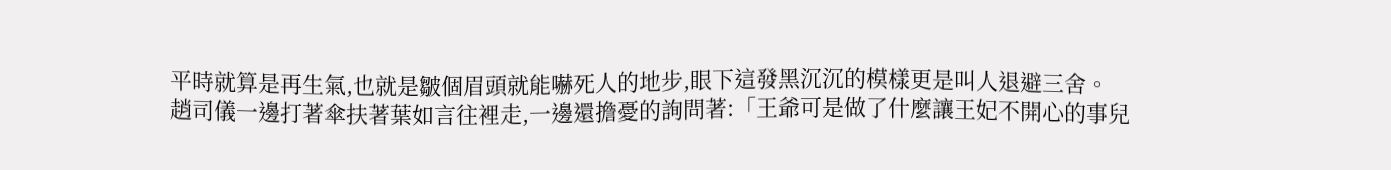平時就算是再生氣,也就是皺個眉頭就能嚇死人的地步,眼下這發黑沉沉的模樣更是叫人退避三舍。
趙司儀一邊打著傘扶著葉如言往裡走,一邊還擔憂的詢問著:「王爺可是做了什麼讓王妃不開心的事兒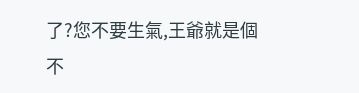了?您不要生氣,王爺就是個不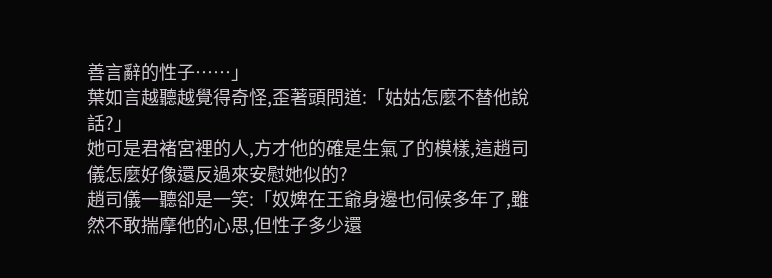善言辭的性子……」
葉如言越聽越覺得奇怪,歪著頭問道:「姑姑怎麼不替他說話?」
她可是君褚宮裡的人,方才他的確是生氣了的模樣,這趙司儀怎麼好像還反過來安慰她似的?
趙司儀一聽卻是一笑:「奴婢在王爺身邊也伺候多年了,雖然不敢揣摩他的心思,但性子多少還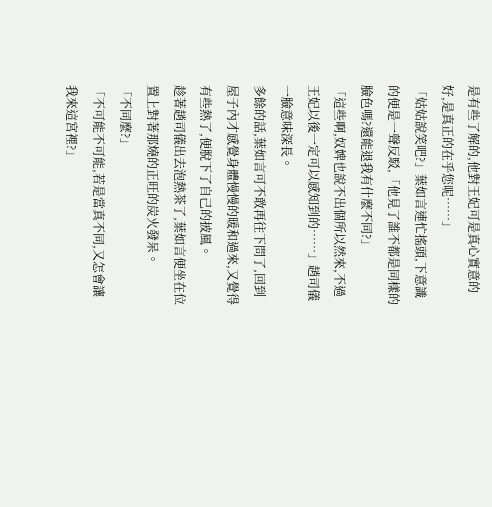是有些了解的,他對王妃可是真心實意的好,是真正的在乎您呢……」
「姑姑說笑吧?」葉如言連忙搖頭,下意識的便是一聲反駁,「他見了誰不都是同樣的臉色嗎?還能退我有什麼不同?」
「這些啊,奴婢也說不出個所以然來,不過王妃以後一定可以感知到的……」趙司儀一臉意味深長。
多餘的話,葉如言可不敢再往下問了,回到屋子內才感覺身體慢慢的暖和過來,又覺得有些熱了,便脫下了自己的披風。
趁著趙司儀出去泡熱茶了,葉如言便坐在位置上對著那燒的正旺的炭火發呆。
「不同麼?」
「不可能不可能,若是當真不同,又怎會讓我來這宮裡?」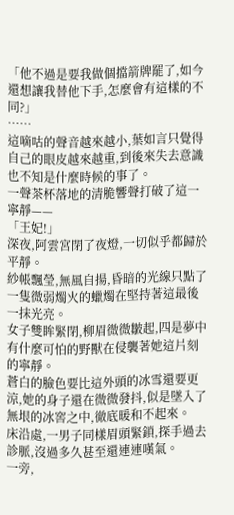「他不過是要我做個擋箭牌罷了,如今還想讓我替他下手,怎麼會有這樣的不同?」
……
這嘀咕的聲音越來越小,葉如言只覺得自己的眼皮越來越重,到後來失去意識也不知是什麼時候的事了。
一聲茶杯落地的清脆響聲打破了這一寧靜——
「王妃!」
深夜,阿雲宮閉了夜燈,一切似乎都歸於平靜。
紗帳飄瑩,無風自揚,昏暗的光線只點了一隻微弱燭火的蠟燭在堅持著這最後一抹光亮。
女子雙眸緊閉,柳眉微微皺起,四是夢中有什麼可怕的野獸在侵襲著她這片刻的寧靜。
蒼白的臉色要比這外頭的冰雪還要更涼,她的身子還在微微發抖,似是墜入了無垠的冰窖之中,徹底暖和不起來。
床沿處,一男子同樣眉頭緊鎖,探手過去診脈,沒過多久甚至還連連嘆氣。
一旁,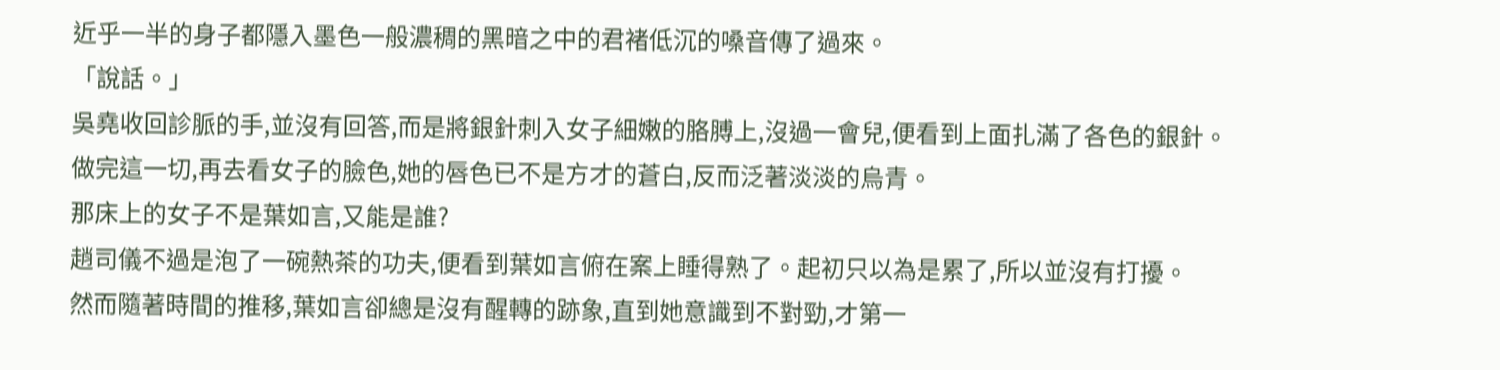近乎一半的身子都隱入墨色一般濃稠的黑暗之中的君褚低沉的嗓音傳了過來。
「說話。」
吳堯收回診脈的手,並沒有回答,而是將銀針刺入女子細嫩的胳膊上,沒過一會兒,便看到上面扎滿了各色的銀針。
做完這一切,再去看女子的臉色,她的唇色已不是方才的蒼白,反而泛著淡淡的烏青。
那床上的女子不是葉如言,又能是誰?
趙司儀不過是泡了一碗熱茶的功夫,便看到葉如言俯在案上睡得熟了。起初只以為是累了,所以並沒有打擾。
然而隨著時間的推移,葉如言卻總是沒有醒轉的跡象,直到她意識到不對勁,才第一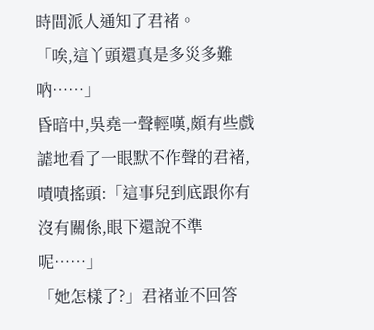時間派人通知了君褚。
「唉,這丫頭還真是多災多難吶……」
昏暗中,吳堯一聲輕嘆,頗有些戲謔地看了一眼默不作聲的君褚,嘖嘖搖頭:「這事兒到底跟你有沒有關係,眼下還說不準呢……」
「她怎樣了?」君褚並不回答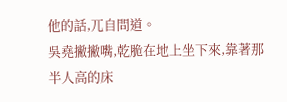他的話,兀自問道。
吳堯撇撇嘴,乾脆在地上坐下來,靠著那半人高的床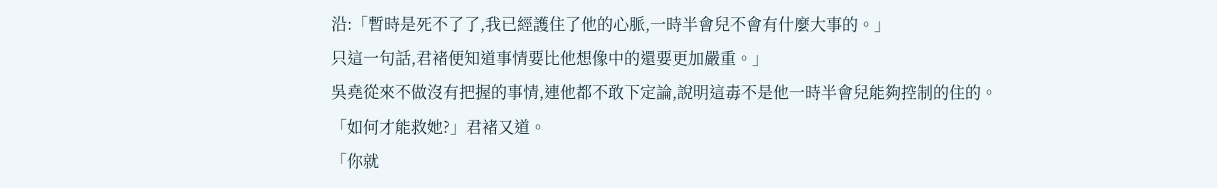沿:「暫時是死不了了,我已經護住了他的心脈,一時半會兒不會有什麼大事的。」
只這一句話,君褚便知道事情要比他想像中的還要更加嚴重。」
吳堯從來不做沒有把握的事情,連他都不敢下定論,說明這毒不是他一時半會兒能夠控制的住的。
「如何才能救她?」君褚又道。
「你就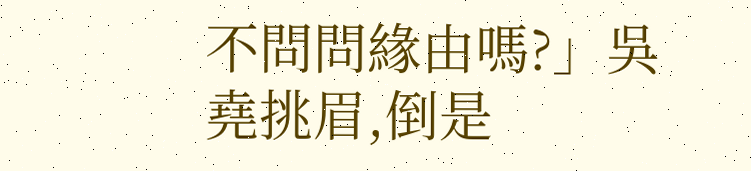不問問緣由嗎?」吳堯挑眉,倒是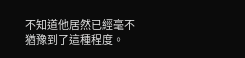不知道他居然已經毫不猶豫到了這種程度。